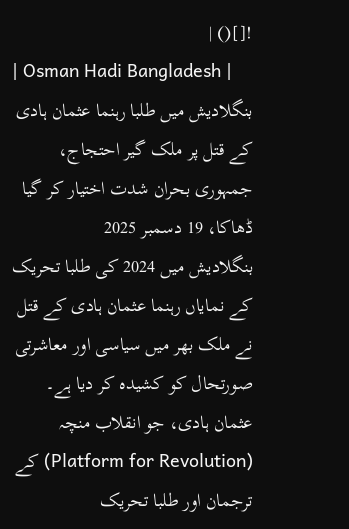![]() |
| Osman Hadi Bangladesh |
بنگلادیش میں طلبا رہنما عثمان ہادی کے قتل پر ملک گیر احتجاج، جمہوری بحران شدت اختیار کر گیا
ڈھاکا، 19 دسمبر 2025
بنگلادیش میں 2024 کی طلبا تحریک کے نمایاں رہنما عثمان ہادی کے قتل نے ملک بھر میں سیاسی اور معاشرتی صورتحال کو کشیدہ کر دیا ہے۔ عثمان ہادی، جو انقلاب منچہ (Platform for Revolution) کے ترجمان اور طلبا تحریک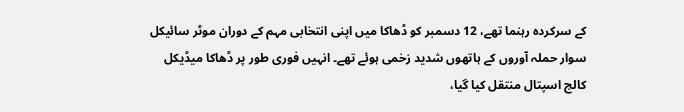کے سرکردہ رہنما تھے، 12 دسمبر کو ڈھاکا میں اپنی انتخابی مہم کے دوران موٹر سائیکل سوار حملہ آوروں کے ہاتھوں شدید زخمی ہوئے تھے۔ انہیں فوری طور پر ڈھاکا میڈیکل کالج اسپتال منتقل کیا گیا،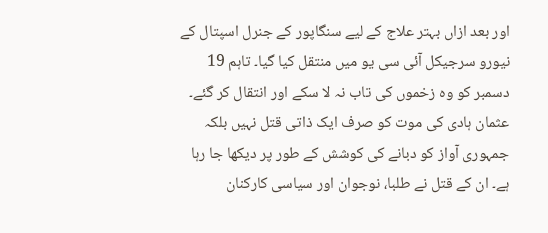اور بعد ازاں بہتر علاج کے لیے سنگاپور کے جنرل اسپتال کے نیورو سرجیکل آئی سی یو میں منتقل کیا گیا۔ تاہم 19 دسمبر کو وہ زخموں کی تاب نہ لا سکے اور انتقال کر گئے۔
عثمان ہادی کی موت کو صرف ایک ذاتی قتل نہیں بلکہ جمہوری آواز کو دبانے کی کوشش کے طور پر دیکھا جا رہا ہے۔ ان کے قتل نے طلبا، نوجوان اور سیاسی کارکنان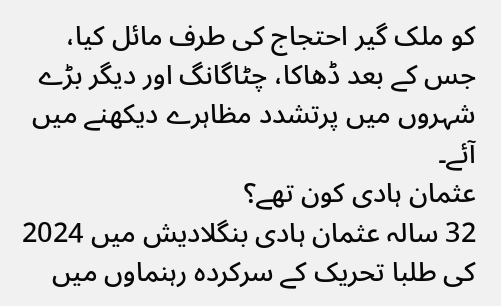کو ملک گیر احتجاج کی طرف مائل کیا، جس کے بعد ڈھاکا، چٹاگانگ اور دیگر بڑے شہروں میں پرتشدد مظاہرے دیکھنے میں آئے۔
عثمان ہادی کون تھے؟
32 سالہ عثمان ہادی بنگلادیش میں 2024 کی طلبا تحریک کے سرکردہ رہنماوں میں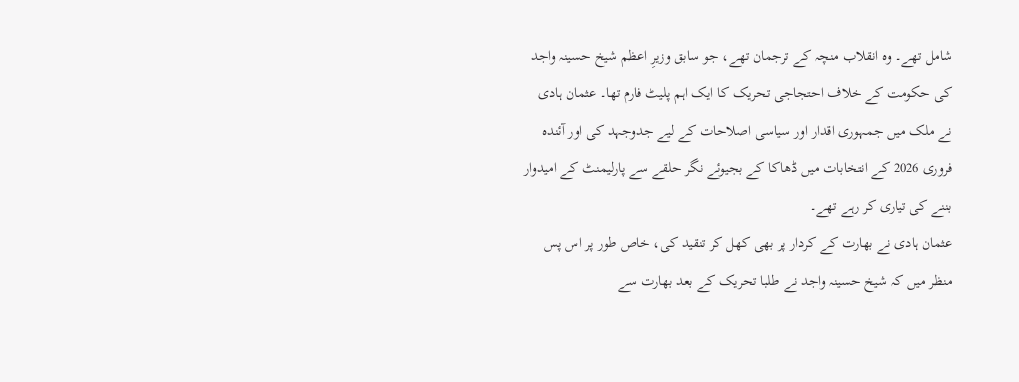شامل تھے۔ وہ انقلاب منچہ کے ترجمان تھے، جو سابق وزیرِ اعظم شیخ حسینہ واجد کی حکومت کے خلاف احتجاجی تحریک کا ایک اہم پلیٹ فارم تھا۔ عثمان ہادی نے ملک میں جمہوری اقدار اور سیاسی اصلاحات کے لیے جدوجہد کی اور آئندہ فروری 2026 کے انتخابات میں ڈھاکا کے بجیوئے نگر حلقے سے پارلیمنٹ کے امیدوار بننے کی تیاری کر رہے تھے۔
عثمان ہادی نے بھارت کے کردار پر بھی کھل کر تنقید کی، خاص طور پر اس پس منظر میں کہ شیخ حسینہ واجد نے طلبا تحریک کے بعد بھارت سے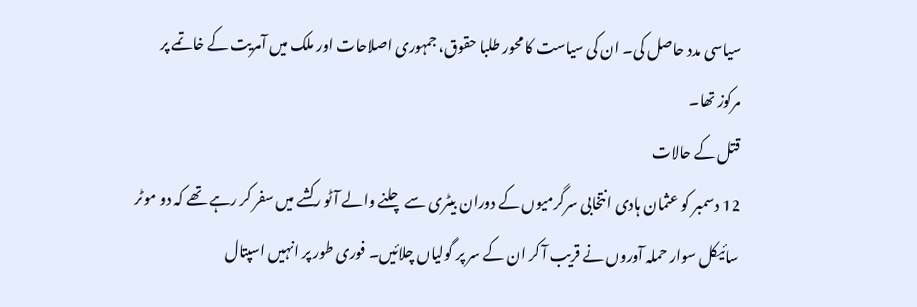سیاسی مدد حاصل کی۔ ان کی سیاست کا محور طلبا حقوق، جمہوری اصلاحات اور ملک میں آمریت کے خاتمے پر مرکوز تھا۔
قتل کے حالات
12 دسمبر کو عثمان ہادی انتخابی سرگرمیوں کے دوران بیٹری سے چلنے والے آٹو رکشے میں سفر کر رہے تھے کہ دو موٹر سائیکل سوار حملہ آوروں نے قریب آ کر ان کے سر پر گولیاں چلائیں۔ فوری طور پر انہیں اسپتال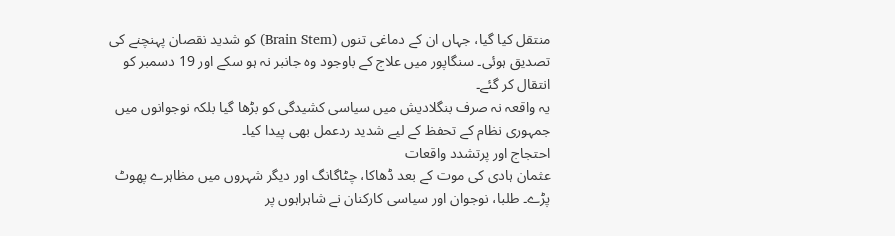منتقل کیا گیا، جہاں ان کے دماغی تنوں (Brain Stem) کو شدید نقصان پہنچنے کی تصدیق ہوئی۔ سنگاپور میں علاج کے باوجود وہ جانبر نہ ہو سکے اور 19 دسمبر کو انتقال کر گئے۔
یہ واقعہ نہ صرف بنگلادیش میں سیاسی کشیدگی کو بڑھا گیا بلکہ نوجوانوں میں جمہوری نظام کے تحفظ کے لیے شدید ردعمل بھی پیدا کیا۔
احتجاج اور پرتشدد واقعات
عثمان ہادی کی موت کے بعد ڈھاکا، چٹاگانگ اور دیگر شہروں میں مظاہرے پھوٹ پڑے۔ طلبا، نوجوان اور سیاسی کارکنان نے شاہراہوں پر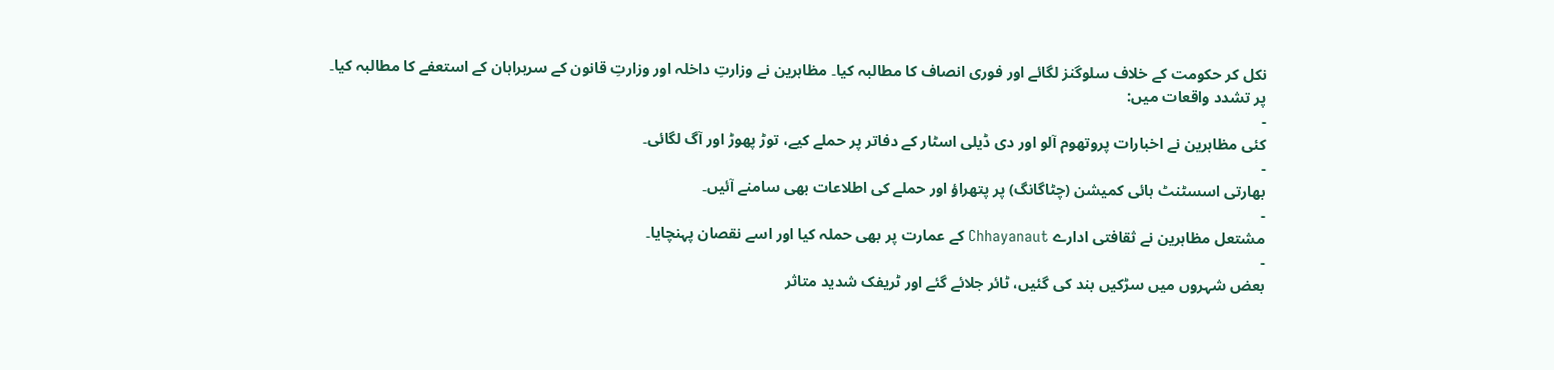نکل کر حکومت کے خلاف سلوگنز لگائے اور فوری انصاف کا مطالبہ کیا۔ مظاہرین نے وزارتِ داخلہ اور وزارتِ قانون کے سربراہان کے استعفے کا مطالبہ کیا۔
پر تشدد واقعات میں:
-
کئی مظاہرین نے اخبارات پروتھوم آلو اور دی ڈیلی اسٹار کے دفاتر پر حملے کیے، توڑ پھوڑ اور آگ لگائی۔
-
بھارتی اسسٹنٹ ہائی کمیشن (چٹاگانگ) پر پتھراؤ اور حملے کی اطلاعات بھی سامنے آئیں۔
-
مشتعل مظاہرین نے ثقافتی ادارے Chhayanaut کے عمارت پر بھی حملہ کیا اور اسے نقصان پہنچایا۔
-
بعض شہروں میں سڑکیں بند کی گئیں، ٹائر جلائے گئے اور ٹریفک شدید متاثر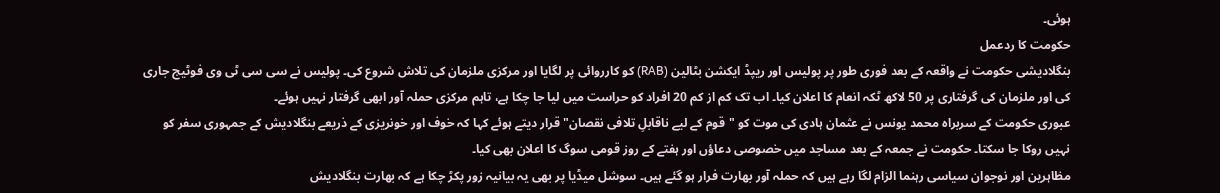ہوئی۔
حکومت کا ردعمل
بنگلادیشی حکومت نے واقعہ کے بعد فوری طور پر پولیس اور ریپڈ ایکشن بٹالین (RAB) کو کارروائی پر لگایا اور مرکزی ملزمان کی تلاش شروع کی۔ پولیس نے سی سی ٹی وی فوٹیج جاری کی اور ملزمان کی گرفتاری پر 50 لاکھ ٹکہ انعام کا اعلان کیا۔ اب تک کم از کم 20 افراد کو حراست میں لیا جا چکا ہے، تاہم مرکزی حملہ آور ابھی گرفتار نہیں ہوئے۔
عبوری حکومت کے سربراہ محمد یونس نے عثمان ہادی کی موت کو "قوم کے لیے ناقابلِ تلافی نقصان" قرار دیتے ہوئے کہا کہ خوف اور خونریزی کے ذریعے بنگلادیش کے جمہوری سفر کو نہیں روکا جا سکتا۔ حکومت نے جمعہ کے بعد مساجد میں خصوصی دعاؤں اور ہفتے کے روز قومی سوگ کا اعلان بھی کیا۔
مظاہرین اور نوجوان سیاسی رہنما الزام لگا رہے ہیں کہ حملہ آور بھارت فرار ہو گئے ہیں۔ سوشل میڈیا پر بھی یہ بیانیہ زور پکڑ چکا ہے کہ بھارت بنگلادیش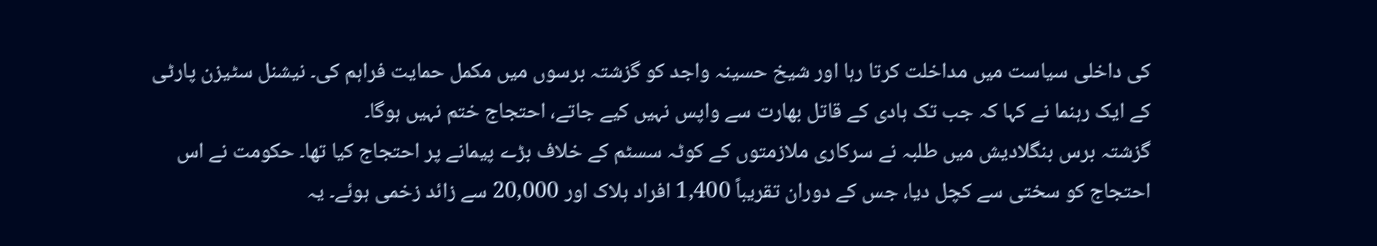کی داخلی سیاست میں مداخلت کرتا رہا اور شیخ حسینہ واجد کو گزشتہ برسوں میں مکمل حمایت فراہم کی۔ نیشنل سٹیزن پارٹی کے ایک رہنما نے کہا کہ جب تک ہادی کے قاتل بھارت سے واپس نہیں کیے جاتے، احتجاج ختم نہیں ہوگا۔
گزشتہ برس بنگلادیش میں طلبہ نے سرکاری ملازمتوں کے کوٹہ سسٹم کے خلاف بڑے پیمانے پر احتجاج کیا تھا۔ حکومت نے اس احتجاج کو سختی سے کچل دیا، جس کے دوران تقریباً 1,400 افراد ہلاک اور 20,000 سے زائد زخمی ہوئے۔ یہ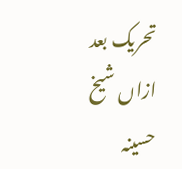تحریک بعد ازاں شیخ حسینہ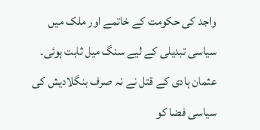واجد کی حکومت کے خاتمے اور ملک میں سیاسی تبدیلی کے لیے سنگ میل ثابت ہوئی۔
عثمان ہادی کے قتل نے نہ صرف بنگلادیش کی سیاسی فضا کو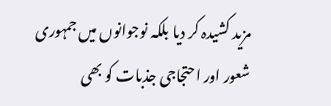مزید کشیدہ کر دیا بلکہ نوجوانوں میں جمہوری شعور اور احتجاجی جذبات کو بھی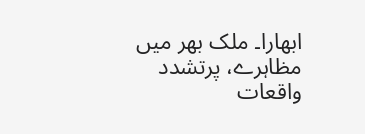ابھارا۔ ملک بھر میں مظاہرے، پرتشدد واقعات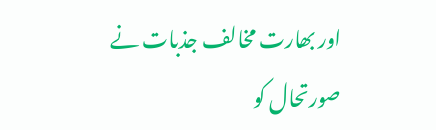اور بھارت مخالف جذبات نے صورتحال کو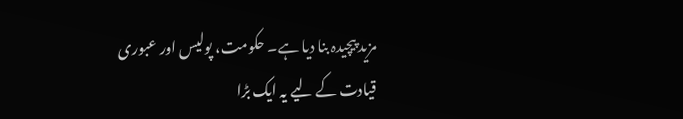مزید پیچیدہ بنا دیا ہے۔ حکومت، پولیس اور عبوری قیادت کے لیے یہ ایک بڑا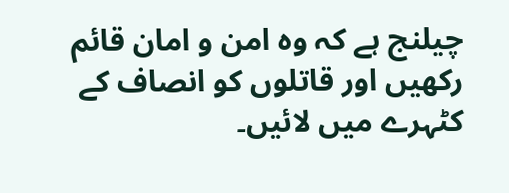چیلنج ہے کہ وہ امن و امان قائم رکھیں اور قاتلوں کو انصاف کے کٹہرے میں لائیں۔